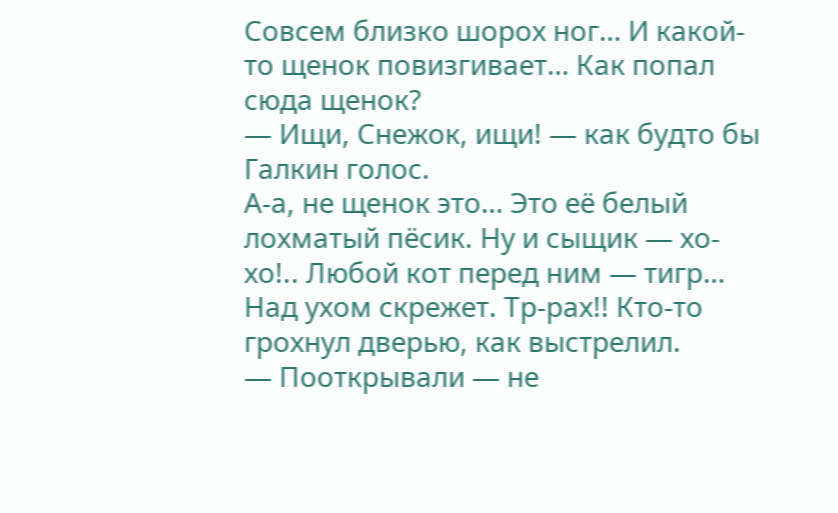Совсем близко шорох ног… И какой-то щенок повизгивает… Как попал сюда щенок?
— Ищи, Снежок, ищи! — как будто бы Галкин голос.
А-а, не щенок это… Это её белый лохматый пёсик. Ну и сыщик — хо-хо!.. Любой кот перед ним — тигр…
Над ухом скрежет. Тр-рах!! Кто-то грохнул дверью, как выстрелил.
— Пооткрывали — не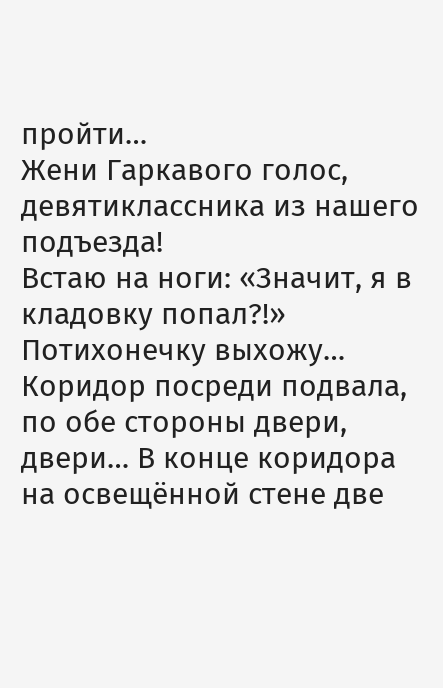пройти…
Жени Гаркавого голос, девятиклассника из нашего подъезда!
Встаю на ноги: «Значит, я в кладовку попал?!»
Потихонечку выхожу… Коридор посреди подвала, по обе стороны двери, двери… В конце коридора на освещённой стене две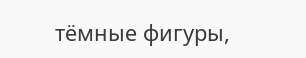тёмные фигуры,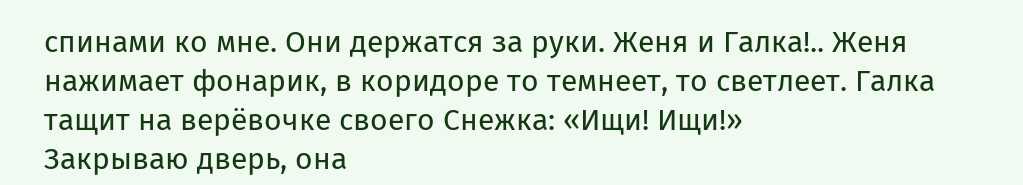спинами ко мне. Они держатся за руки. Женя и Галка!.. Женя нажимает фонарик, в коридоре то темнеет, то светлеет. Галка тащит на верёвочке своего Снежка: «Ищи! Ищи!»
Закрываю дверь, она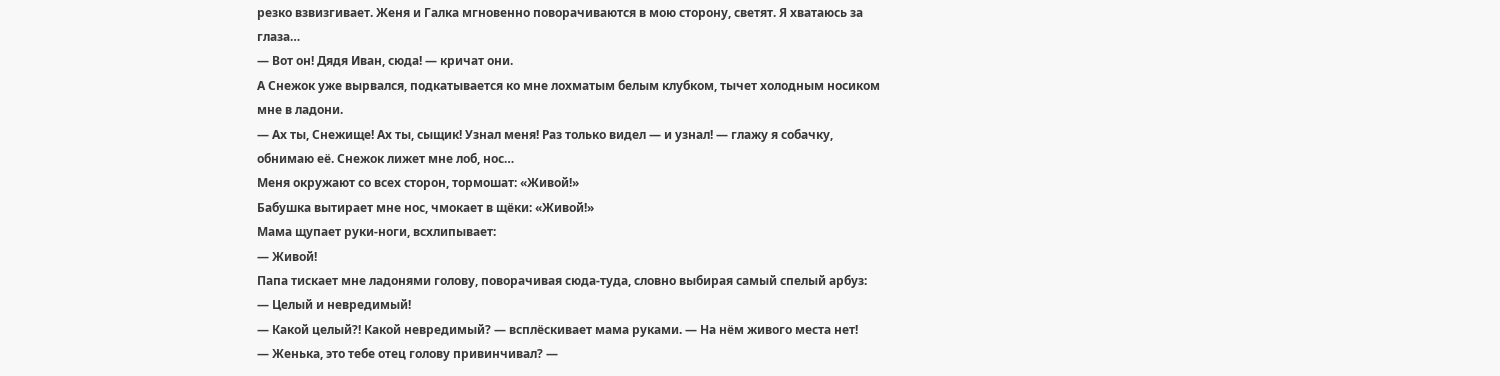резко взвизгивает. Женя и Галка мгновенно поворачиваются в мою сторону, светят. Я хватаюсь за глаза…
— Вот он! Дядя Иван, сюда! — кричат они.
А Снежок уже вырвался, подкатывается ко мне лохматым белым клубком, тычет холодным носиком мне в ладони.
— Ах ты, Снежище! Ах ты, сыщик! Узнал меня! Раз только видел — и узнал! — глажу я собачку, обнимаю её. Снежок лижет мне лоб, нос…
Меня окружают со всех сторон, тормошат: «Живой!»
Бабушка вытирает мне нос, чмокает в щёки: «Живой!»
Мама щупает руки-ноги, всхлипывает:
— Живой!
Папа тискает мне ладонями голову, поворачивая сюда-туда, словно выбирая самый спелый арбуз:
— Целый и невредимый!
— Какой целый?! Какой невредимый? — всплёскивает мама руками. — На нём живого места нет!
— Женька, это тебе отец голову привинчивал? —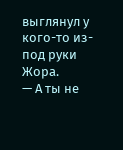выглянул у кого-то из-под руки Жора.
— А ты не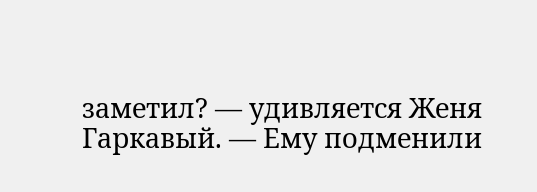заметил? — удивляется Женя Гаркавый. — Ему подменили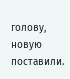голову, новую поставили.